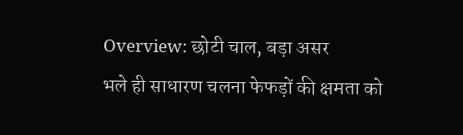Overview: छोटी चाल, बड़ा असर
भले ही साधारण चलना फेफड़ों की क्षमता को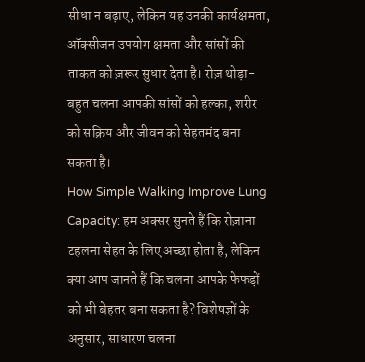सीधा न बढ़ाए, लेकिन यह उनकी कार्यक्षमता, ऑक्सीजन उपयोग क्षमता और सांसों की ताकत को ज़रूर सुधार देता है। रोज़ थोड़ा-बहुत चलना आपकी सांसों को हल्का, शरीर को सक्रिय और जीवन को सेहतमंद बना सकता है।
How Simple Walking Improve Lung Capacity: हम अक्सर सुनते हैं कि रोज़ाना टहलना सेहत के लिए अच्छा होता है, लेकिन क्या आप जानते हैं कि चलना आपके फेफड़ों को भी बेहतर बना सकता है? विशेषज्ञों के अनुसार, साधारण चलना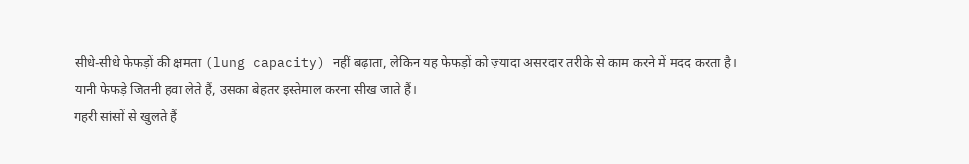सीधे-सीधे फेफड़ों की क्षमता (lung capacity) नहीं बढ़ाता, लेकिन यह फेफड़ों को ज़्यादा असरदार तरीके से काम करने में मदद करता है। यानी फेफड़े जितनी हवा लेते हैं, उसका बेहतर इस्तेमाल करना सीख जाते हैं।
गहरी सांसों से खुलते हैं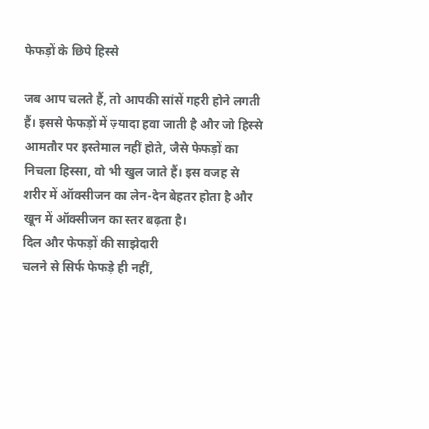फेफड़ों के छिपे हिस्से

जब आप चलते हैं, तो आपकी सांसें गहरी होने लगती हैं। इससे फेफड़ों में ज़्यादा हवा जाती है और जो हिस्से आमतौर पर इस्तेमाल नहीं होते, जैसे फेफड़ों का निचला हिस्सा, वो भी खुल जाते हैं। इस वजह से शरीर में ऑक्सीजन का लेन-देन बेहतर होता है और खून में ऑक्सीजन का स्तर बढ़ता है।
दिल और फेफड़ों की साझेदारी
चलने से सिर्फ फेफड़े ही नहीं,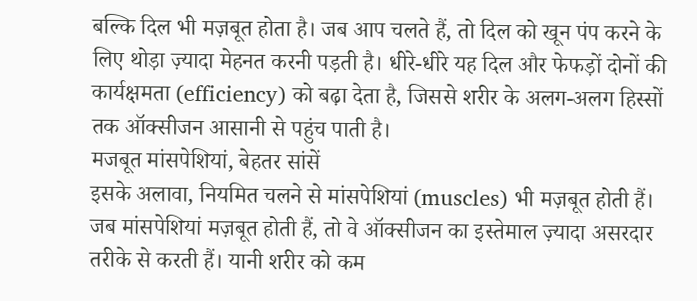बल्कि दिल भी मज़बूत होता है। जब आप चलते हैं, तो दिल को खून पंप करने के लिए थोड़ा ज़्यादा मेहनत करनी पड़ती है। धीरे-धीरे यह दिल और फेफड़ों दोनों की कार्यक्षमता (efficiency) को बढ़ा देता है, जिससे शरीर के अलग-अलग हिस्सों तक ऑक्सीजन आसानी से पहुंच पाती है।
मजबूत मांसपेशियां, बेहतर सांसें
इसके अलावा, नियमित चलने से मांसपेशियां (muscles) भी मज़बूत होती हैं। जब मांसपेशियां मज़बूत होती हैं, तो वे ऑक्सीजन का इस्तेमाल ज़्यादा असरदार तरीके से करती हैं। यानी शरीर को कम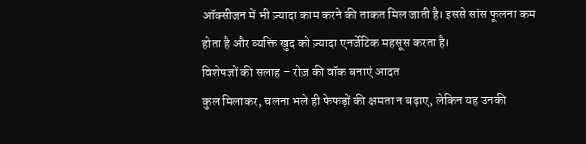ऑक्सीजन में भी ज़्यादा काम करने की ताकत मिल जाती है। इससे सांस फूलना कम होता है और व्यक्ति खुद को ज़्यादा एनर्जेटिक महसूस करता है।
विशेषज्ञों की सलाह – रोज़ की वॉक बनाएं आदत
कुल मिलाकर, चलना भले ही फेफड़ों की क्षमता न बढ़ाए, लेकिन यह उनकी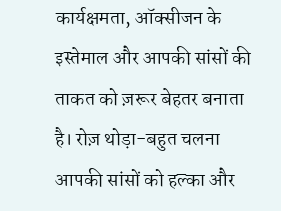कार्यक्षमता, ऑक्सीजन के इस्तेमाल और आपकी सांसों की ताकत को ज़रूर बेहतर बनाता है। रोज़ थोड़ा-बहुत चलना आपकी सांसों को हल्का और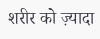शरीर को ज़्यादा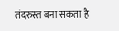तंदरुस्त बना सकता है